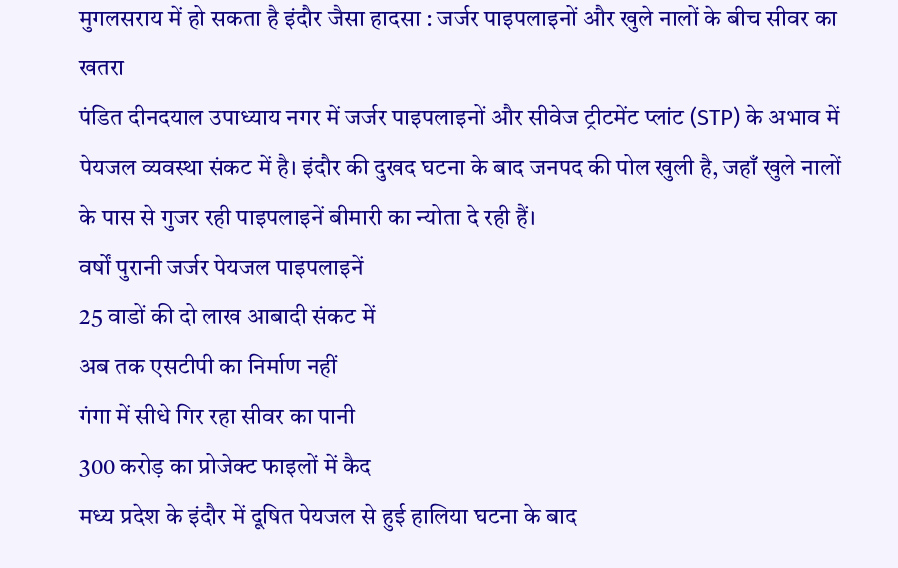मुगलसराय में हो सकता है इंदौर जैसा हादसा : जर्जर पाइपलाइनों और खुले नालों के बीच सीवर का खतरा
पंडित दीनदयाल उपाध्याय नगर में जर्जर पाइपलाइनों और सीवेज ट्रीटमेंट प्लांट (STP) के अभाव में पेयजल व्यवस्था संकट में है। इंदौर की दुखद घटना के बाद जनपद की पोल खुली है, जहाँ खुले नालों के पास से गुजर रही पाइपलाइनें बीमारी का न्योता दे रही हैं।
वर्षों पुरानी जर्जर पेयजल पाइपलाइनें
25 वाडों की दो लाख आबादी संकट में
अब तक एसटीपी का निर्माण नहीं
गंगा में सीधे गिर रहा सीवर का पानी
300 करोड़ का प्रोजेक्ट फाइलों में कैद
मध्य प्रदेश के इंदौर में दूषित पेयजल से हुई हालिया घटना के बाद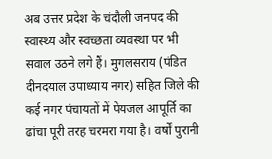अब उत्तर प्रदेश के चंदौली जनपद की स्वास्थ्य और स्वच्छता व्यवस्था पर भी सवाल उठने लगे हैं। मुगलसराय (पंडित दीनदयाल उपाध्याय नगर) सहित जिले की कई नगर पंचायतों में पेयजल आपूर्ति का ढांचा पूरी तरह चरमरा गया है। वर्षों पुरानी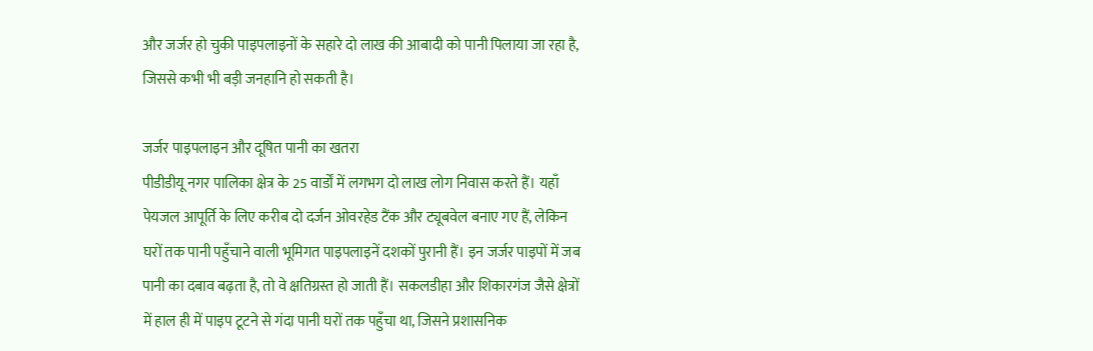और जर्जर हो चुकी पाइपलाइनों के सहारे दो लाख की आबादी को पानी पिलाया जा रहा है, जिससे कभी भी बड़ी जनहानि हो सकती है।

जर्जर पाइपलाइन और दूषित पानी का खतरा
पीडीडीयू नगर पालिका क्षेत्र के 25 वार्डों में लगभग दो लाख लोग निवास करते हैं। यहाँ पेयजल आपूर्ति के लिए करीब दो दर्जन ओवरहेड टैंक और ट्यूबवेल बनाए गए हैं, लेकिन घरों तक पानी पहुँचाने वाली भूमिगत पाइपलाइनें दशकों पुरानी हैं। इन जर्जर पाइपों में जब पानी का दबाव बढ़ता है, तो वे क्षतिग्रस्त हो जाती हैं। सकलडीहा और शिकारगंज जैसे क्षेत्रों में हाल ही में पाइप टूटने से गंदा पानी घरों तक पहुँचा था, जिसने प्रशासनिक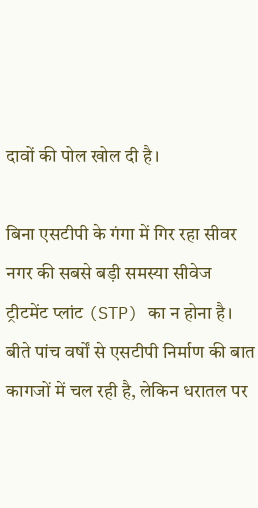दावों की पोल खोल दी है।

बिना एसटीपी के गंगा में गिर रहा सीवर
नगर की सबसे बड़ी समस्या सीवेज ट्रीटमेंट प्लांट (STP) का न होना है। बीते पांच वर्षों से एसटीपी निर्माण की बात कागजों में चल रही है, लेकिन धरातल पर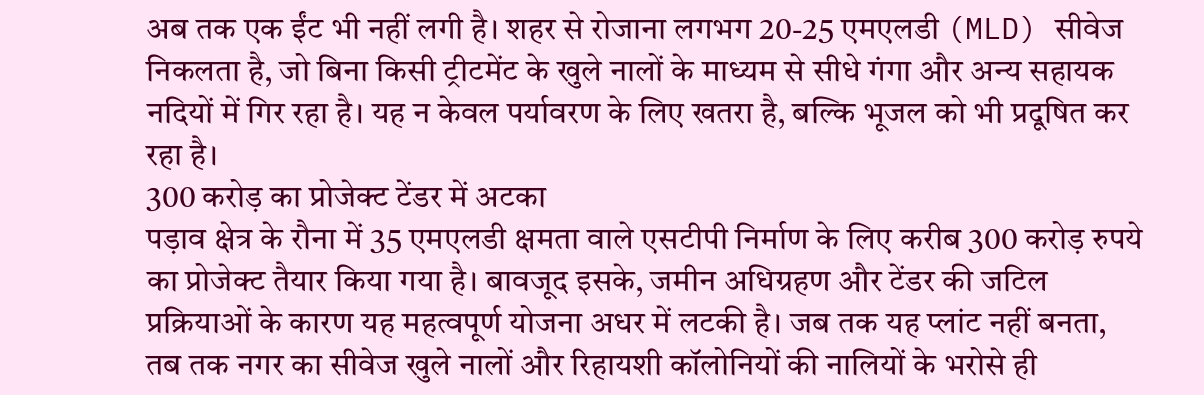अब तक एक ईंट भी नहीं लगी है। शहर से रोजाना लगभग 20-25 एमएलडी (MLD) सीवेज निकलता है, जो बिना किसी ट्रीटमेंट के खुले नालों के माध्यम से सीधे गंगा और अन्य सहायक नदियों में गिर रहा है। यह न केवल पर्यावरण के लिए खतरा है, बल्कि भूजल को भी प्रदूषित कर रहा है।
300 करोड़ का प्रोजेक्ट टेंडर में अटका
पड़ाव क्षेत्र के रौना में 35 एमएलडी क्षमता वाले एसटीपी निर्माण के लिए करीब 300 करोड़ रुपये का प्रोजेक्ट तैयार किया गया है। बावजूद इसके, जमीन अधिग्रहण और टेंडर की जटिल प्रक्रियाओं के कारण यह महत्वपूर्ण योजना अधर में लटकी है। जब तक यह प्लांट नहीं बनता, तब तक नगर का सीवेज खुले नालों और रिहायशी कॉलोनियों की नालियों के भरोसे ही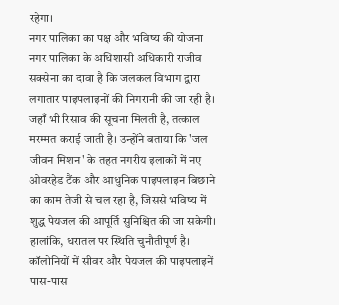रहेगा।
नगर पालिका का पक्ष और भविष्य की योजना
नगर पालिका के अधिशासी अधिकारी राजीव सक्सेना का दावा है कि जलकल विभाग द्वारा लगातार पाइपलाइनों की निगरानी की जा रही है। जहाँ भी रिसाव की सूचना मिलती है, तत्काल मरम्मत कराई जाती है। उन्होंने बताया कि 'जल जीवन मिशन' के तहत नगरीय इलाकों में नए ओवरहेड टैंक और आधुनिक पाइपलाइन बिछाने का काम तेजी से चल रहा है, जिससे भविष्य में शुद्ध पेयजल की आपूर्ति सुनिश्चित की जा सकेगी।
हालांकि, धरातल पर स्थिति चुनौतीपूर्ण है। कॉलोनियों में सीवर और पेयजल की पाइपलाइनें पास-पास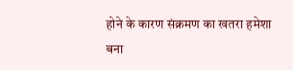होने के कारण संक्रमण का खतरा हमेशा बना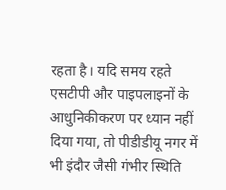रहता है। यदि समय रहते एसटीपी और पाइपलाइनों के आधुनिकीकरण पर ध्यान नहीं दिया गया, तो पीडीडीयू नगर में भी इंदौर जैसी गंभीर स्थिति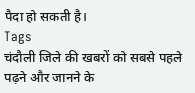पैदा हो सकती है।
Tags
चंदौली जिले की खबरों को सबसे पहले पढ़ने और जानने के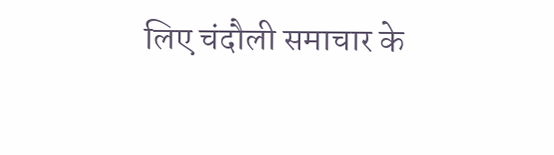लिए चंदौली समाचार के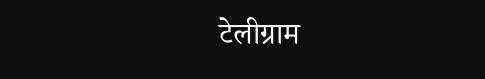टेलीग्राम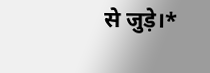से जुड़े।*